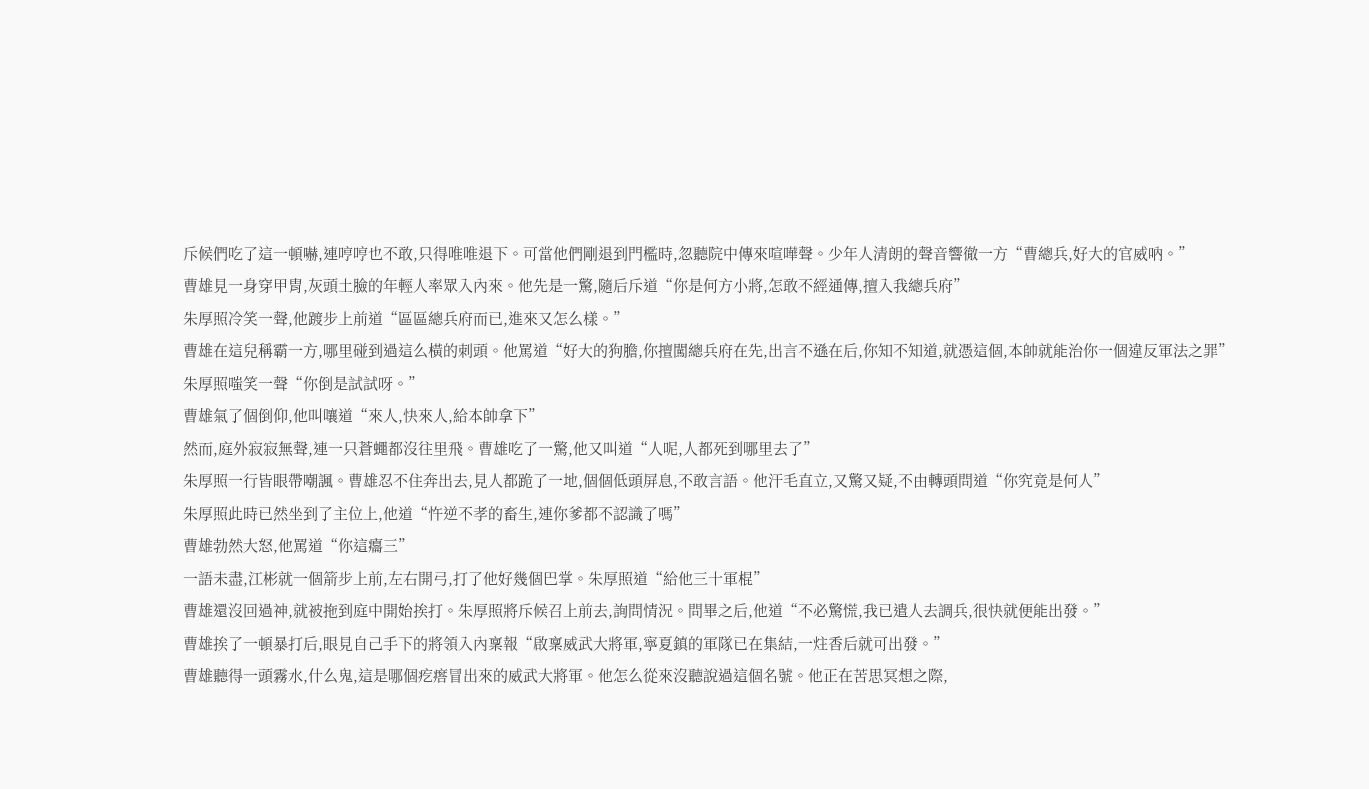斥候們吃了這一頓嚇,連哼哼也不敢,只得唯唯退下。可當他們剛退到門檻時,忽聽院中傳來喧嘩聲。少年人清朗的聲音響徹一方“曹總兵,好大的官威吶。”
曹雄見一身穿甲胄,灰頭土臉的年輕人率眾入內來。他先是一驚,隨后斥道“你是何方小將,怎敢不經通傳,擅入我總兵府”
朱厚照冷笑一聲,他踱步上前道“區區總兵府而已,進來又怎么樣。”
曹雄在這兒稱霸一方,哪里碰到過這么橫的刺頭。他罵道“好大的狗膽,你擅闖總兵府在先,出言不遜在后,你知不知道,就憑這個,本帥就能治你一個違反軍法之罪”
朱厚照嗤笑一聲“你倒是試試呀。”
曹雄氣了個倒仰,他叫嚷道“來人,快來人,給本帥拿下”
然而,庭外寂寂無聲,連一只蒼蠅都沒往里飛。曹雄吃了一驚,他又叫道“人呢,人都死到哪里去了”
朱厚照一行皆眼帶嘲諷。曹雄忍不住奔出去,見人都跪了一地,個個低頭屏息,不敢言語。他汗毛直立,又驚又疑,不由轉頭問道“你究竟是何人”
朱厚照此時已然坐到了主位上,他道“忤逆不孝的畜生,連你爹都不認識了嗎”
曹雄勃然大怒,他罵道“你這癟三”
一語未盡,江彬就一個箭步上前,左右開弓,打了他好幾個巴掌。朱厚照道“給他三十軍棍”
曹雄還沒回過神,就被拖到庭中開始挨打。朱厚照將斥候召上前去,詢問情況。問畢之后,他道“不必驚慌,我已遣人去調兵,很快就便能出發。”
曹雄挨了一頓暴打后,眼見自己手下的將領入內稟報“啟稟威武大將軍,寧夏鎮的軍隊已在集結,一炷香后就可出發。”
曹雄聽得一頭霧水,什么鬼,這是哪個疙瘩冒出來的威武大將軍。他怎么從來沒聽說過這個名號。他正在苦思冥想之際,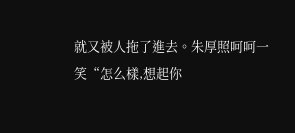就又被人拖了進去。朱厚照呵呵一笑“怎么樣,想起你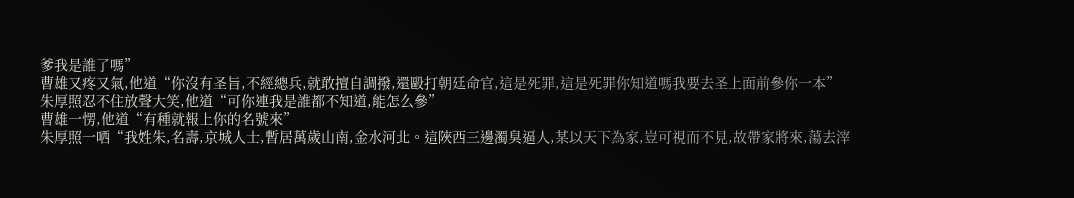爹我是誰了嗎”
曹雄又疼又氣,他道“你沒有圣旨,不經總兵,就敢擅自調撥,還毆打朝廷命官,這是死罪,這是死罪你知道嗎我要去圣上面前參你一本”
朱厚照忍不住放聲大笑,他道“可你連我是誰都不知道,能怎么參”
曹雄一愣,他道“有種就報上你的名號來”
朱厚照一哂“我姓朱,名壽,京城人士,暫居萬歲山南,金水河北。這陜西三邊濁臭逼人,某以天下為家,豈可視而不見,故帶家將來,蕩去滓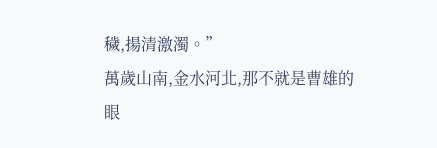穢,揚清激濁。”
萬歲山南,金水河北,那不就是曹雄的眼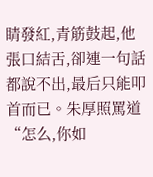睛發紅,青筋鼓起,他張口結舌,卻連一句話都說不出,最后只能叩首而已。朱厚照罵道“怎么,你如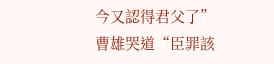今又認得君父了”
曹雄哭道“臣罪該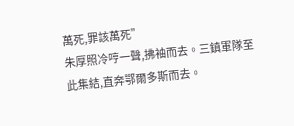萬死,罪該萬死”
朱厚照冷哼一聲,拂袖而去。三鎮軍隊至此集結,直奔鄂爾多斯而去。